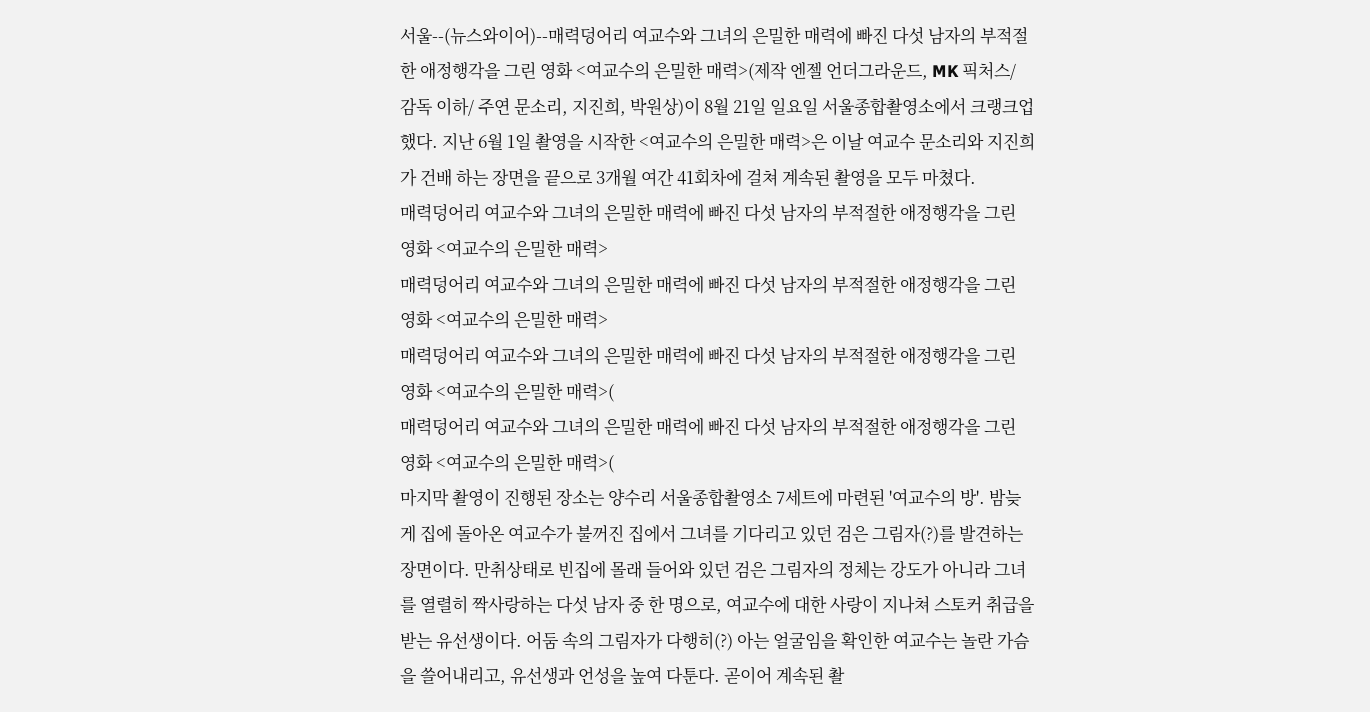서울--(뉴스와이어)--매력덩어리 여교수와 그녀의 은밀한 매력에 빠진 다섯 남자의 부적절한 애정행각을 그린 영화 <여교수의 은밀한 매력>(제작 엔젤 언더그라운드, MK 픽처스/ 감독 이하/ 주연 문소리, 지진희, 박원상)이 8월 21일 일요일 서울종합촬영소에서 크랭크업했다. 지난 6월 1일 촬영을 시작한 <여교수의 은밀한 매력>은 이날 여교수 문소리와 지진희가 건배 하는 장면을 끝으로 3개월 여간 41회차에 걸쳐 계속된 촬영을 모두 마쳤다.
매력덩어리 여교수와 그녀의 은밀한 매력에 빠진 다섯 남자의 부적절한 애정행각을 그린 영화 <여교수의 은밀한 매력>
매력덩어리 여교수와 그녀의 은밀한 매력에 빠진 다섯 남자의 부적절한 애정행각을 그린 영화 <여교수의 은밀한 매력>
매력덩어리 여교수와 그녀의 은밀한 매력에 빠진 다섯 남자의 부적절한 애정행각을 그린 영화 <여교수의 은밀한 매력>(
매력덩어리 여교수와 그녀의 은밀한 매력에 빠진 다섯 남자의 부적절한 애정행각을 그린 영화 <여교수의 은밀한 매력>(
마지막 촬영이 진행된 장소는 양수리 서울종합촬영소 7세트에 마련된 '여교수의 방'. 밤늦게 집에 돌아온 여교수가 불꺼진 집에서 그녀를 기다리고 있던 검은 그림자(?)를 발견하는 장면이다. 만취상태로 빈집에 몰래 들어와 있던 검은 그림자의 정체는 강도가 아니라 그녀를 열렬히 짝사랑하는 다섯 남자 중 한 명으로, 여교수에 대한 사랑이 지나쳐 스토커 취급을 받는 유선생이다. 어둠 속의 그림자가 다행히(?) 아는 얼굴임을 확인한 여교수는 놀란 가슴을 쓸어내리고, 유선생과 언성을 높여 다툰다. 곧이어 계속된 촬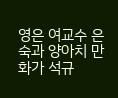영은 여교수 은숙과 양아치 만화가 석규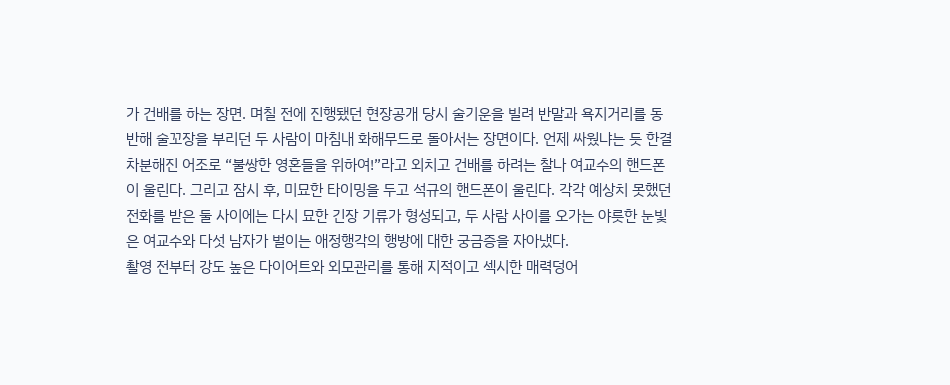가 건배를 하는 장면. 며칠 전에 진행됐던 현장공개 당시 술기운을 빌려 반말과 욕지거리를 동반해 술꼬장을 부리던 두 사람이 마침내 화해무드로 돌아서는 장면이다. 언제 싸웠냐는 듯 한결 차분해진 어조로 “불쌍한 영혼들을 위하여!”라고 외치고 건배를 하려는 찰나 여교수의 핸드폰이 울린다. 그리고 잠시 후, 미묘한 타이밍을 두고 석규의 핸드폰이 울린다. 각각 예상치 못했던 전화를 받은 둘 사이에는 다시 묘한 긴장 기류가 형성되고, 두 사람 사이를 오가는 야릇한 눈빛은 여교수와 다섯 남자가 벌이는 애정행각의 행방에 대한 궁금증을 자아냈다.
촬영 전부터 강도 높은 다이어트와 외모관리를 통해 지적이고 섹시한 매력덩어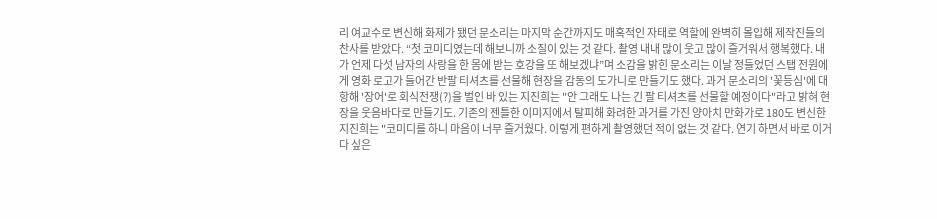리 여교수로 변신해 화제가 됐던 문소리는 마지막 순간까지도 매혹적인 자태로 역할에 완벽히 몰입해 제작진들의 찬사를 받았다. “첫 코미디였는데 해보니까 소질이 있는 것 같다. 촬영 내내 많이 웃고 많이 즐거워서 행복했다. 내가 언제 다섯 남자의 사랑을 한 몸에 받는 호강을 또 해보겠냐”며 소감을 밝힌 문소리는 이날 정들었던 스탭 전원에게 영화 로고가 들어간 반팔 티셔츠를 선물해 현장을 감동의 도가니로 만들기도 했다. 과거 문소리의 '꽃등심'에 대항해 '장어'로 회식전쟁(?)을 벌인 바 있는 지진희는 "안 그래도 나는 긴 팔 티셔츠를 선물할 예정이다"라고 밝혀 현장을 웃음바다로 만들기도. 기존의 젠틀한 이미지에서 탈피해 화려한 과거를 가진 양아치 만화가로 180도 변신한 지진희는 "코미디를 하니 마음이 너무 즐거웠다. 이렇게 편하게 촬영했던 적이 없는 것 같다. 연기 하면서 바로 이거다 싶은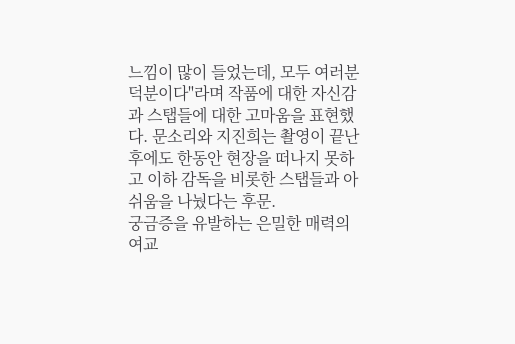느낌이 많이 들었는데, 모두 여러분 덕분이다"라며 작품에 대한 자신감과 스탭들에 대한 고마움을 표현했다. 문소리와 지진희는 촬영이 끝난 후에도 한동안 현장을 떠나지 못하고 이하 감독을 비롯한 스탭들과 아쉬움을 나눴다는 후문.
궁금증을 유발하는 은밀한 매력의 여교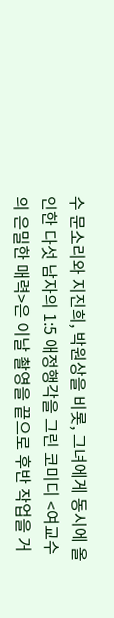수 문소리와 지진희, 박원상을 비롯, 그녀에게 동시에 올인한 다섯 남자의 1:5 애정행각을 그린 코미디 <여교수의 은밀한 매력>은 이날 촬영을 끝으로 후반 작업을 거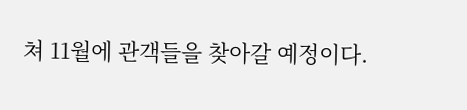쳐 11월에 관객들을 찾아갈 예정이다.